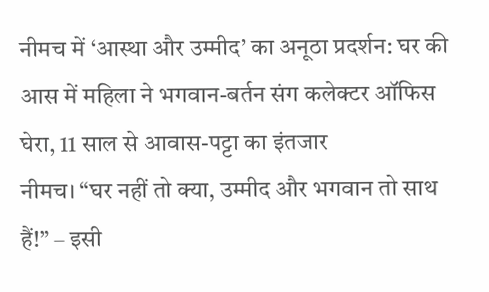नीमच में ‘आस्था और उम्मीद’ का अनूठा प्रदर्शन: घर की आस में महिला ने भगवान-बर्तन संग कलेक्टर ऑफिस घेरा, 11 साल से आवास-पट्टा का इंतजार
नीमच। “घर नहीं तो क्या, उम्मीद और भगवान तो साथ हैं!” – इसी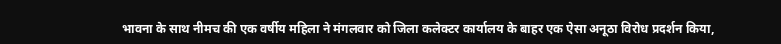भावना के साथ नीमच की एक वर्षीय महिला ने मंगलवार को जिला कलेक्टर कार्यालय के बाहर एक ऐसा अनूठा विरोध प्रदर्शन किया,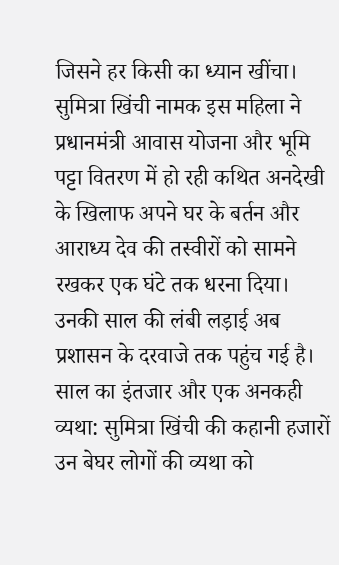जिसने हर किसी का ध्यान खींचा। सुमित्रा खिंची नामक इस महिला ने प्रधानमंत्री आवास योजना और भूमि पट्टा वितरण में हो रही कथित अनदेखी के खिलाफ अपने घर के बर्तन और आराध्य देव की तस्वीरों को सामने रखकर एक घंटे तक धरना दिया। उनकी साल की लंबी लड़ाई अब प्रशासन के दरवाजे तक पहुंच गई है।
साल का इंतजार और एक अनकही व्यथा: सुमित्रा खिंची की कहानी हजारों उन बेघर लोगों की व्यथा को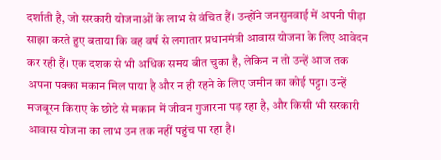दर्शाती है, जो सरकारी योजनाओं के लाभ से वंचित हैं। उन्होंने जनसुनवाई में अपनी पीड़ा साझा करते हुए बताया कि वह वर्ष से लगातार प्रधानमंत्री आवास योजना के लिए आवेदन कर रही हैं। एक दशक से भी अधिक समय बीत चुका है, लेकिन न तो उन्हें आज तक अपना पक्का मकान मिल पाया है और न ही रहने के लिए जमीन का कोई पट्टा। उन्हें मजबूरन किराए के छोटे से मकान में जीवन गुजारना पड़ रहा है, और किसी भी सरकारी आवास योजना का लाभ उन तक नहीं पहुंच पा रहा है।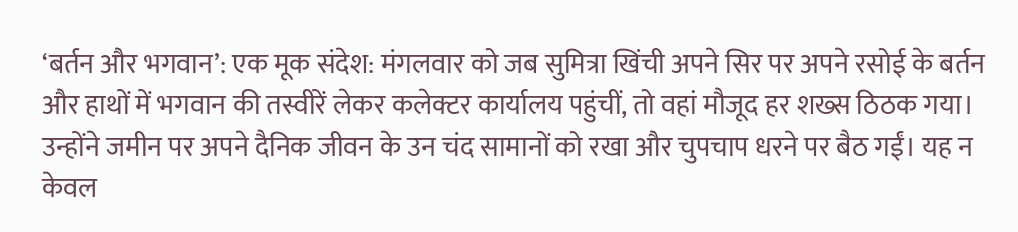‘बर्तन और भगवान’: एक मूक संदेश: मंगलवार को जब सुमित्रा खिंची अपने सिर पर अपने रसोई के बर्तन और हाथों में भगवान की तस्वीरें लेकर कलेक्टर कार्यालय पहुंचीं, तो वहां मौजूद हर शख्स ठिठक गया। उन्होंने जमीन पर अपने दैनिक जीवन के उन चंद सामानों को रखा और चुपचाप धरने पर बैठ गईं। यह न केवल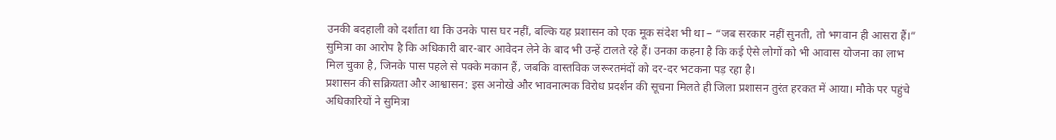उनकी बदहाली को दर्शाता था कि उनके पास घर नहीं, बल्कि यह प्रशासन को एक मूक संदेश भी था – “जब सरकार नहीं सुनती, तो भगवान ही आसरा हैं।”
सुमित्रा का आरोप है कि अधिकारी बार-बार आवेदन लेने के बाद भी उन्हें टालते रहे हैं। उनका कहना है कि कई ऐसे लोगों को भी आवास योजना का लाभ मिल चुका है, जिनके पास पहले से पक्के मकान हैं, जबकि वास्तविक जरूरतमंदों को दर-दर भटकना पड़ रहा है।
प्रशासन की सक्रियता और आश्वासन: इस अनोखे और भावनात्मक विरोध प्रदर्शन की सूचना मिलते ही जिला प्रशासन तुरंत हरकत में आया। मौके पर पहुंचे अधिकारियों ने सुमित्रा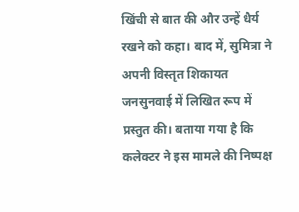खिंची से बात की और उन्हें धैर्य रखने को कहा। बाद में, सुमित्रा ने अपनी विस्तृत शिकायत जनसुनवाई में लिखित रूप में प्रस्तुत की। बताया गया है कि कलेक्टर ने इस मामले की निष्पक्ष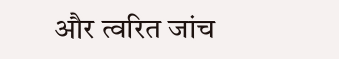और त्वरित जांच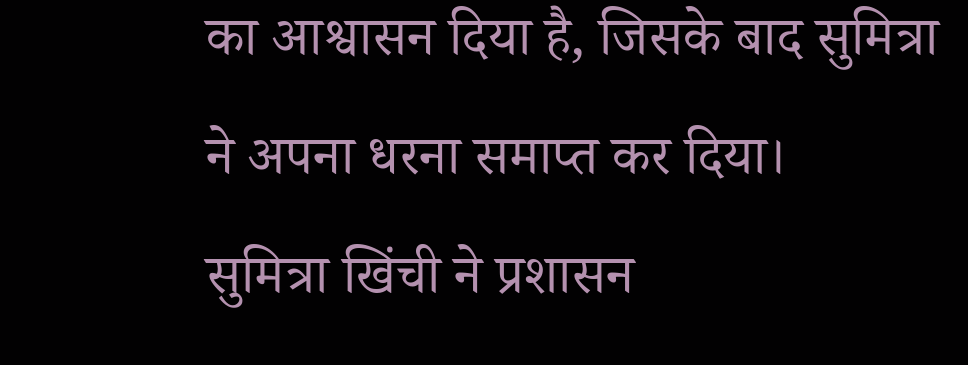का आश्वासन दिया है, जिसके बाद सुमित्रा ने अपना धरना समाप्त कर दिया।
सुमित्रा खिंची ने प्रशासन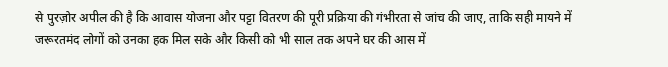से पुरज़ोर अपील की है कि आवास योजना और पट्टा वितरण की पूरी प्रक्रिया की गंभीरता से जांच की जाए, ताकि सही मायने में जरूरतमंद लोगों को उनका हक मिल सके और किसी को भी साल तक अपने घर की आस में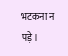भटकना न पड़े।